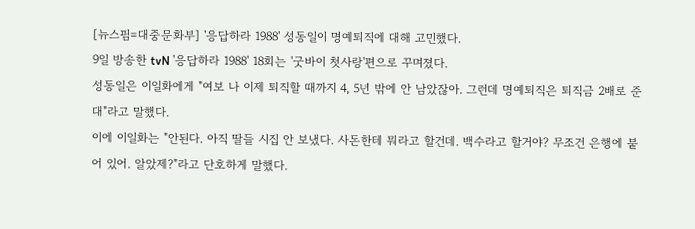[뉴스핌=대중문화부] '응답하라 1988' 성동일이 명예퇴직에 대해 고민했다.
9일 방송한 tvN '응답하라 1988' 18회는 '굿바이 첫사랑'편으로 꾸며졌다.
성동일은 이일화에게 "여보 나 이제 퇴직할 때까지 4, 5년 밖에 안 남았잖아. 그런데 명예퇴직은 퇴직금 2배로 준대"라고 말했다.
이에 이일화는 "안된다. 아직 딸들 시집 안 보냈다. 사돈한테 뭐라고 할건데. 백수라고 할거야? 무조건 은행에 붙어 있어. 알았제?"라고 단호하게 말했다.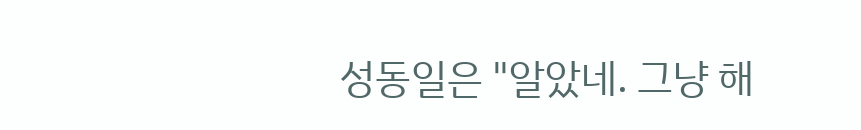성동일은 "알았네. 그냥 해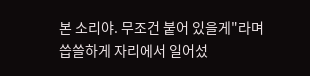본 소리야. 무조건 붙어 있을게"라며 씁쓸하게 자리에서 일어섰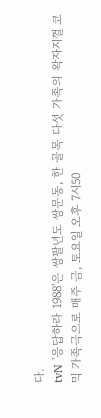다.
tvN '응답하라 1988'은 쌍팔년도 쌍문동, 한 골목 다섯 가족의 왁자지껄 코믹 가족극으로 매주 금, 토요일 오후 7시50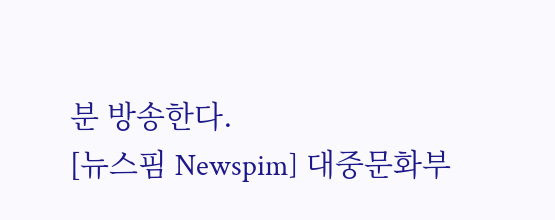분 방송한다.
[뉴스핌 Newspim] 대중문화부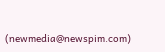(newmedia@newspim.com)